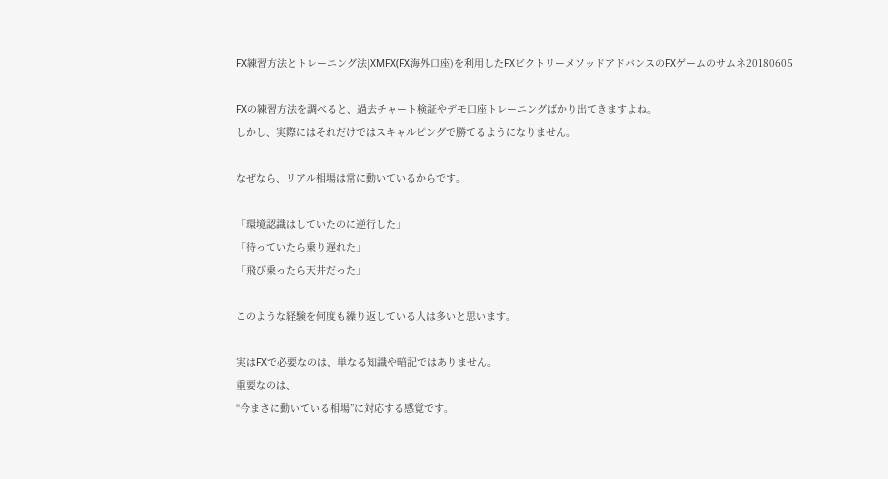FX練習方法とトレーニング法|XMFX(FX海外口座)を利用したFXビクトリーメソッドアドバンスのFXゲームのサムネ20180605

FXの練習方法を調べると、過去チャート検証やデモ口座トレーニングばかり出てきますよね。
しかし、実際にはそれだけではスキャルピングで勝てるようになりません。

なぜなら、リアル相場は常に動いているからです。

「環境認識はしていたのに逆行した」
「待っていたら乗り遅れた」
「飛び乗ったら天井だった」

このような経験を何度も繰り返している人は多いと思います。

実はFXで必要なのは、単なる知識や暗記ではありません。
重要なのは、
“今まさに動いている相場”に対応する感覚です。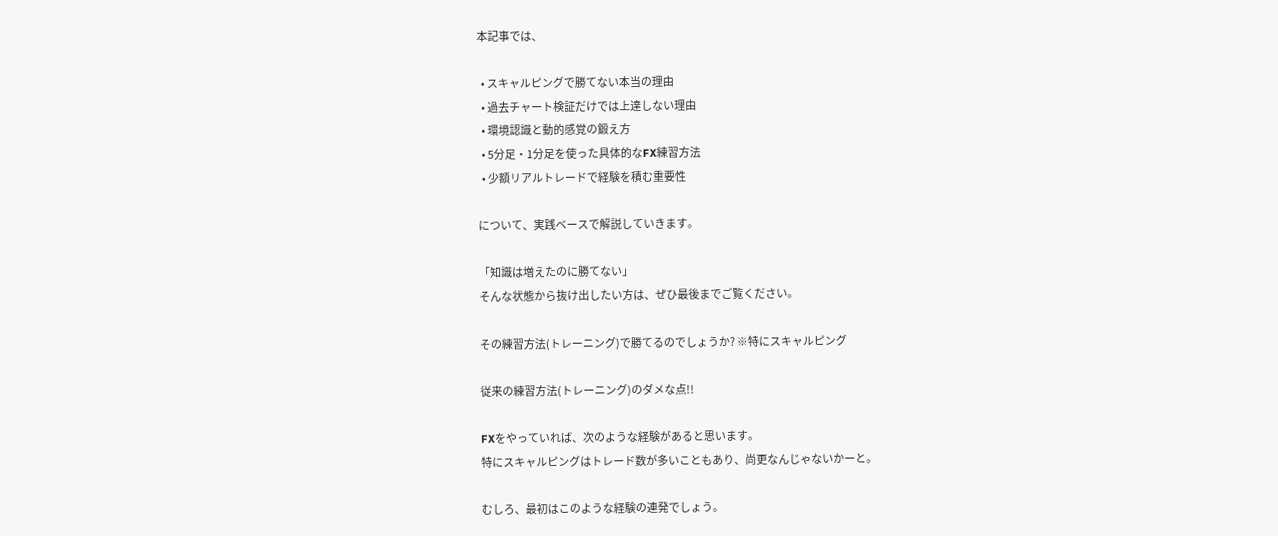本記事では、

  • スキャルピングで勝てない本当の理由
  • 過去チャート検証だけでは上達しない理由
  • 環境認識と動的感覚の鍛え方
  • 5分足・1分足を使った具体的なFX練習方法
  • 少額リアルトレードで経験を積む重要性

について、実践ベースで解説していきます。

「知識は増えたのに勝てない」
そんな状態から抜け出したい方は、ぜひ最後までご覧ください。

その練習方法(トレーニング)で勝てるのでしょうか? ※特にスキャルピング

従来の練習方法(トレーニング)のダメな点!!

FXをやっていれば、次のような経験があると思います。
特にスキャルピングはトレード数が多いこともあり、尚更なんじゃないかーと。

むしろ、最初はこのような経験の連発でしょう。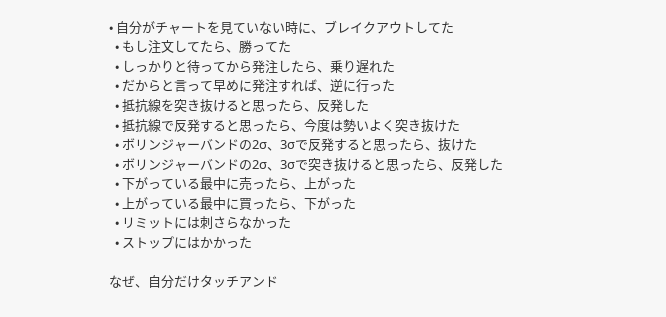• 自分がチャートを見ていない時に、ブレイクアウトしてた
  • もし注文してたら、勝ってた
  • しっかりと待ってから発注したら、乗り遅れた
  • だからと言って早めに発注すれば、逆に行った
  • 抵抗線を突き抜けると思ったら、反発した
  • 抵抗線で反発すると思ったら、今度は勢いよく突き抜けた
  • ボリンジャーバンドの2σ、3σで反発すると思ったら、抜けた
  • ボリンジャーバンドの2σ、3σで突き抜けると思ったら、反発した
  • 下がっている最中に売ったら、上がった
  • 上がっている最中に買ったら、下がった
  • リミットには刺さらなかった
  • ストップにはかかった

なぜ、自分だけタッチアンド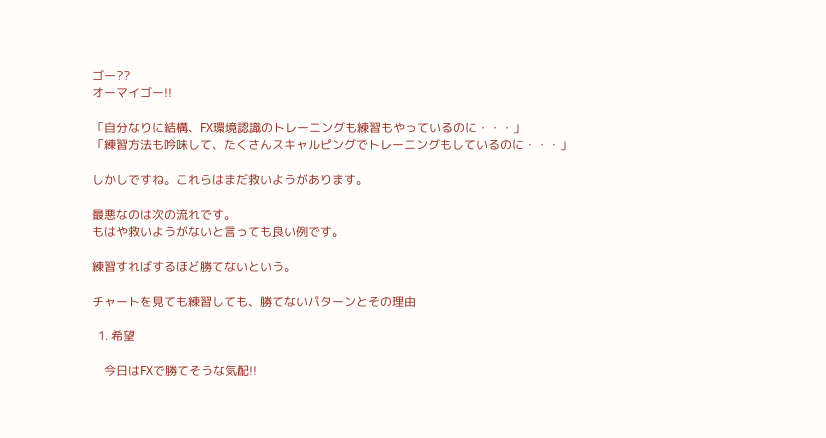ゴー??
オーマイゴー!!

「自分なりに結構、FX環境認識のトレーニングも練習もやっているのに・・・」
「練習方法も吟味して、たくさんスキャルピングでトレーニングもしているのに・・・」

しかしですね。これらはまだ救いようがあります。

最悪なのは次の流れです。
もはや救いようがないと言っても良い例です。

練習すればするほど勝てないという。

チャートを見ても練習しても、勝てないパターンとその理由

  1. 希望

    今日はFXで勝てそうな気配!!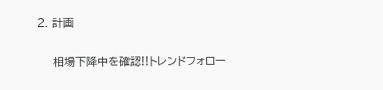2. 計画

    相場下降中を確認!!トレンドフォロー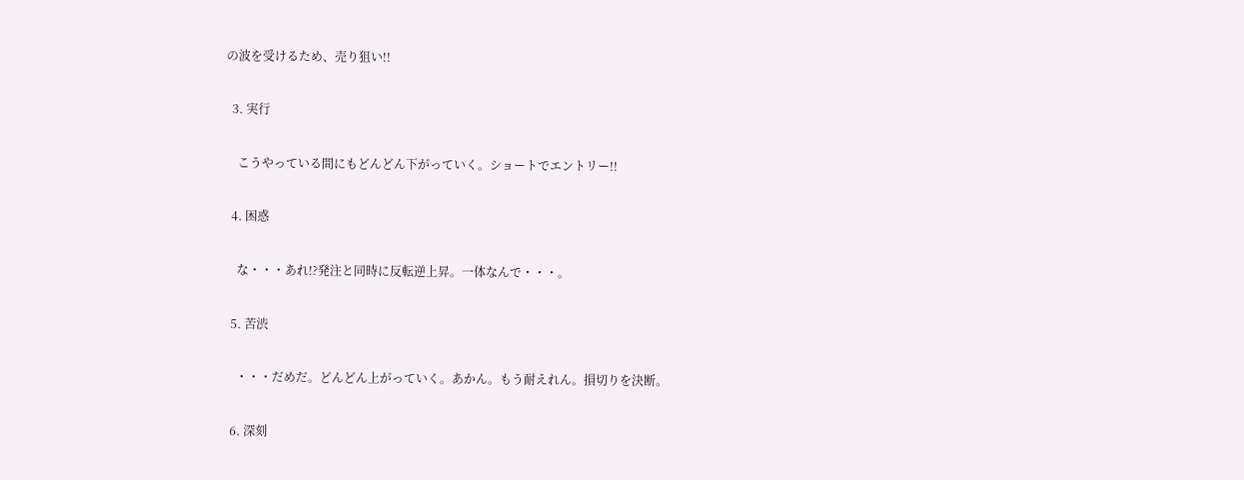の波を受けるため、売り狙い!!

  3. 実行

    こうやっている間にもどんどん下がっていく。ショートでエントリー!!

  4. 困惑

    な・・・あれ!?発注と同時に反転逆上昇。一体なんで・・・。

  5. 苦渋

    ・・・だめだ。どんどん上がっていく。あかん。もう耐えれん。損切りを決断。

  6. 深刻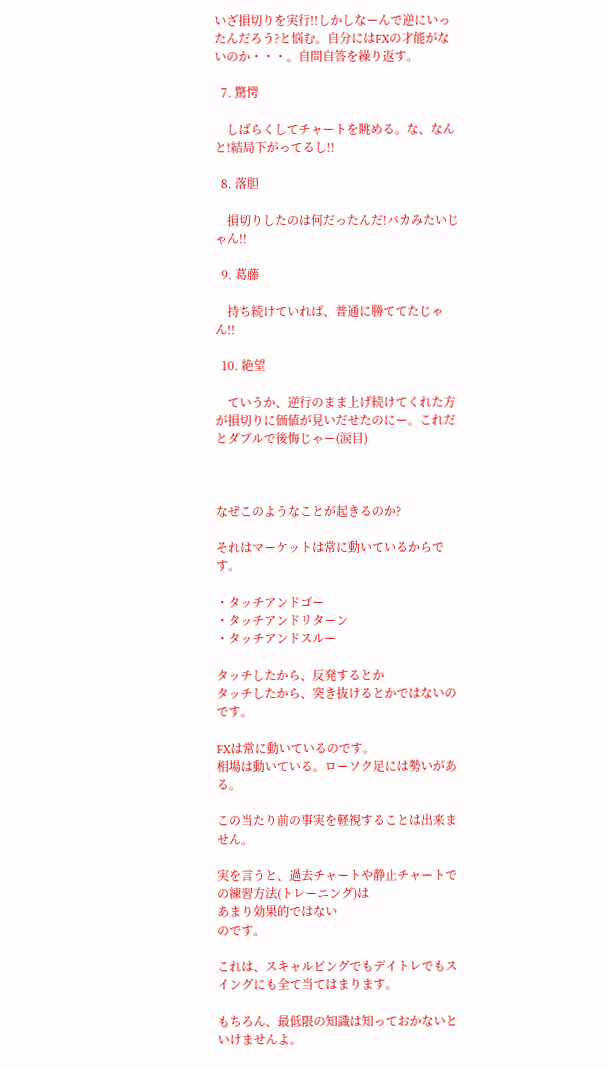いざ損切りを実行!!しかしなーんで逆にいったんだろう?と悩む。自分にはFXの才能がないのか・・・。自問自答を繰り返す。

  7. 驚愕

    しばらくしてチャートを眺める。な、なんと!結局下がってるし!!

  8. 落胆

    損切りしたのは何だったんだ!バカみたいじゃん!!

  9. 葛藤

    持ち続けていれば、普通に勝ててたじゃん!!

  10. 絶望

    ていうか、逆行のまま上げ続けてくれた方が損切りに価値が見いだせたのにー。これだとダブルで後悔じゃー(涙目)



なぜこのようなことが起きるのか?

それはマーケットは常に動いているからです。

・タッチアンドゴー
・タッチアンドリターン
・タッチアンドスルー

タッチしたから、反発するとか
タッチしたから、突き抜けるとかではないのです。

FXは常に動いているのです。
相場は動いている。ローソク足には勢いがある。

この当たり前の事実を軽視することは出来ません。

実を言うと、過去チャートや静止チャートでの練習方法(トレーニング)は
あまり効果的ではない
のです。

これは、スキャルピングでもデイトレでもスイングにも全て当てはまります。

もちろん、最低限の知識は知っておかないといけませんよ。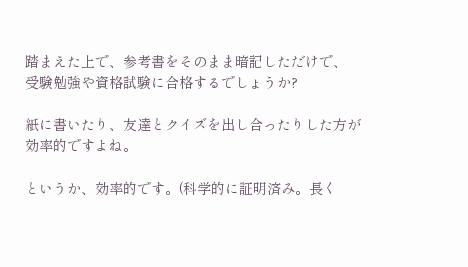踏まえた上で、参考書をそのまま暗記しただけで、
受験勉強や資格試験に合格するでしょうか?

紙に書いたり、友達とクイズを出し合ったりした方が
効率的ですよね。

というか、効率的です。(科学的に証明済み。長く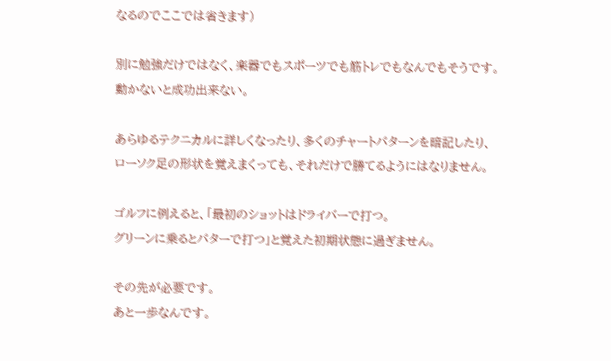なるのでここでは省きます)

別に勉強だけではなく、楽器でもスポーツでも筋トレでもなんでもそうです。
動かないと成功出来ない。

あらゆるテクニカルに詳しくなったり、多くのチャートパターンを暗記したり、
ローソク足の形状を覚えまくっても、それだけで勝てるようにはなりません。

ゴルフに例えると、「最初のショットはドライバーで打つ。
グリーンに乗るとパターで打つ」と覚えた初期状態に過ぎません。

その先が必要です。
あと一歩なんです。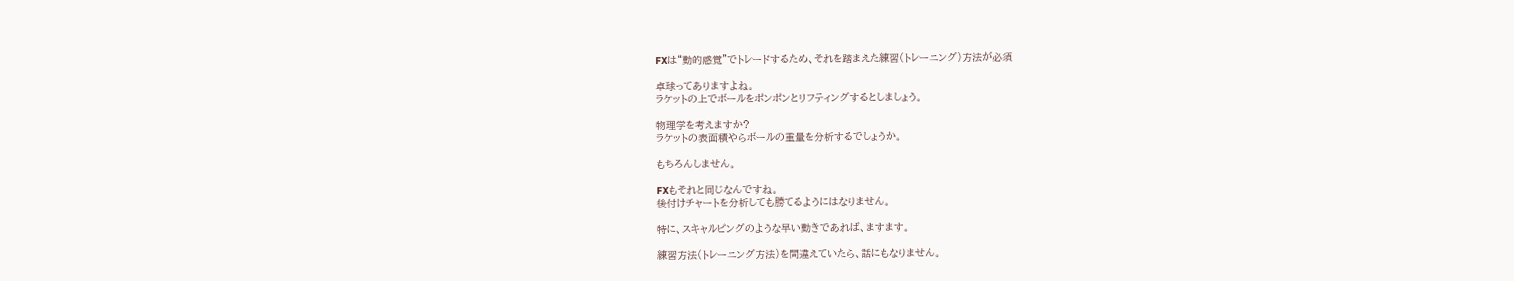FXは“動的感覚”でトレードするため、それを踏まえた練習(トレーニング)方法が必須

卓球ってありますよね。
ラケットの上でボールをポンポンとリフティングするとしましょう。

物理学を考えますか?
ラケットの表面積やらボールの重量を分析するでしょうか。

もちろんしません。

FXもそれと同じなんですね。
後付けチャートを分析しても勝てるようにはなりません。

特に、スキャルピングのような早い動きであれば、ますます。

練習方法(トレーニング方法)を間違えていたら、話にもなりません。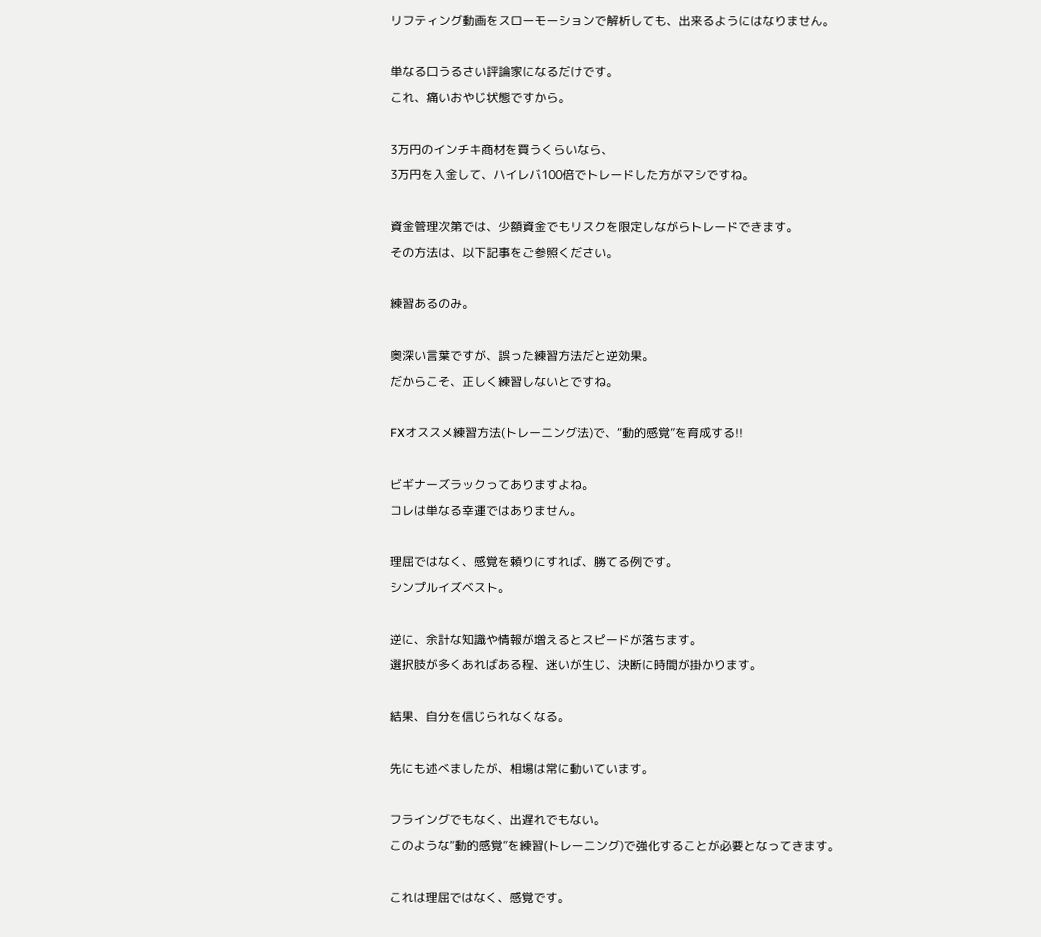リフティング動画をスローモーションで解析しても、出来るようにはなりません。

単なる口うるさい評論家になるだけです。
これ、痛いおやじ状態ですから。

3万円のインチキ商材を買うくらいなら、
3万円を入金して、ハイレバ100倍でトレードした方がマシですね。

資金管理次第では、少額資金でもリスクを限定しながらトレードできます。
その方法は、以下記事をご参照ください。

練習あるのみ。

奥深い言葉ですが、誤った練習方法だと逆効果。
だからこそ、正しく練習しないとですね。

FXオススメ練習方法(トレーニング法)で、“動的感覚”を育成する!!

ビギナーズラックってありますよね。
コレは単なる幸運ではありません。

理屈ではなく、感覚を頼りにすれば、勝てる例です。
シンプルイズベスト。

逆に、余計な知識や情報が増えるとスピードが落ちます。
選択肢が多くあればある程、迷いが生じ、決断に時間が掛かります。

結果、自分を信じられなくなる。

先にも述べましたが、相場は常に動いています。

フライングでもなく、出遅れでもない。
このような“動的感覚”を練習(トレーニング)で強化することが必要となってきます。

これは理屈ではなく、感覚です。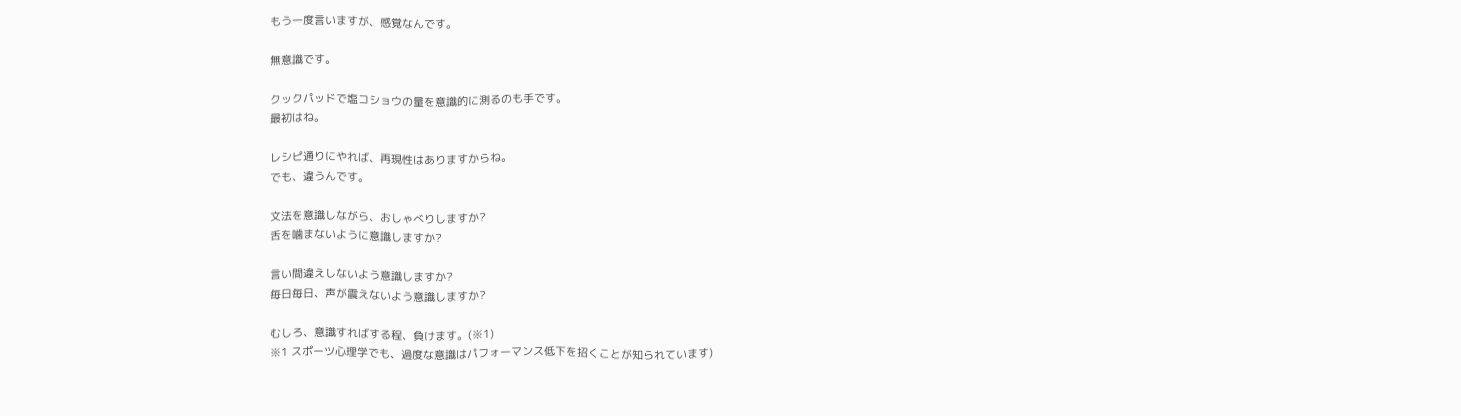もう一度言いますが、感覚なんです。

無意識です。

クックパッドで塩コショウの量を意識的に測るのも手です。
最初はね。

レシピ通りにやれば、再現性はありますからね。
でも、違うんです。

文法を意識しながら、おしゃべりしますか?
舌を噛まないように意識しますか?

言い間違えしないよう意識しますか?
毎日毎日、声が震えないよう意識しますか?

むしろ、意識すればする程、負けます。(※1)
※1 スポーツ心理学でも、過度な意識はパフォーマンス低下を招くことが知られています)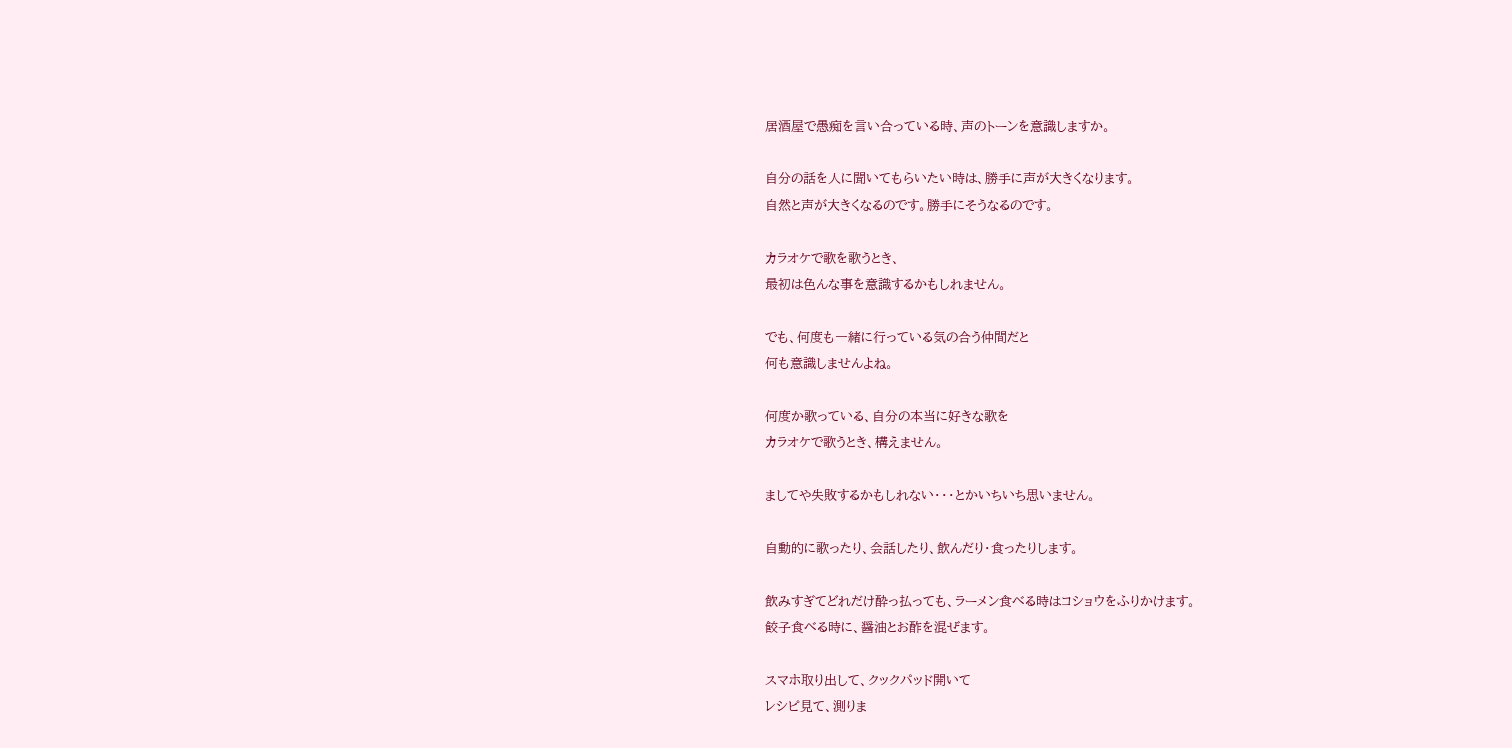居酒屋で愚痴を言い合っている時、声のトーンを意識しますか。

自分の話を人に聞いてもらいたい時は、勝手に声が大きくなります。
自然と声が大きくなるのです。勝手にそうなるのです。

カラオケで歌を歌うとき、
最初は色んな事を意識するかもしれません。

でも、何度も一緒に行っている気の合う仲間だと
何も意識しませんよね。

何度か歌っている、自分の本当に好きな歌を
カラオケで歌うとき、構えません。

ましてや失敗するかもしれない・・・とかいちいち思いません。

自動的に歌ったり、会話したり、飲んだり・食ったりします。

飲みすぎてどれだけ酔っ払っても、ラーメン食べる時はコショウをふりかけます。
餃子食べる時に、醤油とお酢を混ぜます。

スマホ取り出して、クックパッド開いて
レシピ見て、測りま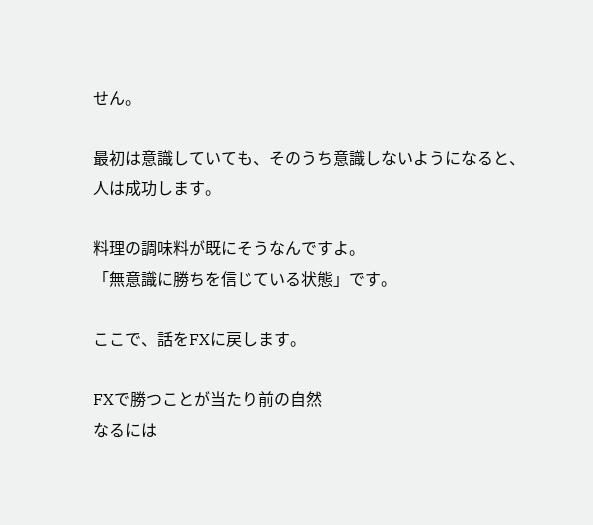せん。

最初は意識していても、そのうち意識しないようになると、
人は成功します。

料理の調味料が既にそうなんですよ。
「無意識に勝ちを信じている状態」です。

ここで、話をFXに戻します。

FXで勝つことが当たり前の自然
なるには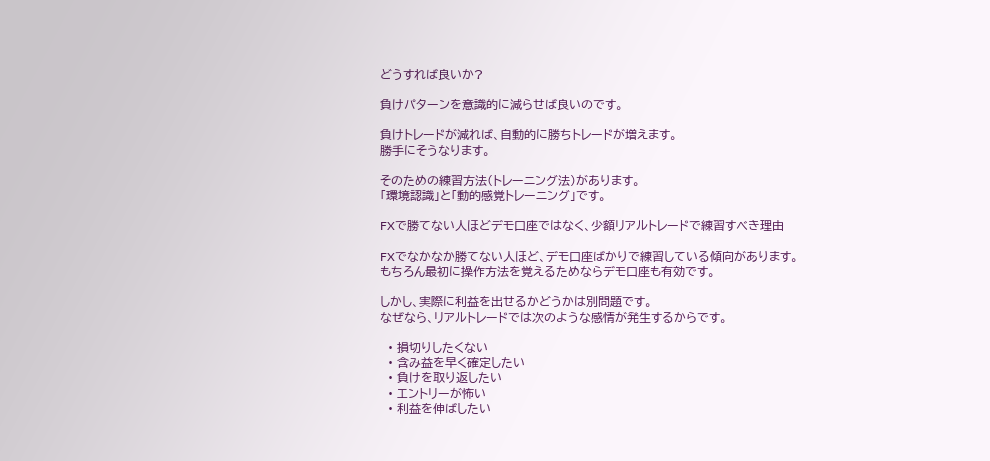どうすれば良いか?

負けパターンを意識的に減らせば良いのです。

負けトレードが減れば、自動的に勝ちトレードが増えます。
勝手にそうなります。

そのための練習方法(トレーニング法)があります。
「環境認識」と「動的感覚トレーニング」です。

FXで勝てない人ほどデモ口座ではなく、少額リアルトレードで練習すべき理由

FXでなかなか勝てない人ほど、デモ口座ばかりで練習している傾向があります。
もちろん最初に操作方法を覚えるためならデモ口座も有効です。

しかし、実際に利益を出せるかどうかは別問題です。
なぜなら、リアルトレードでは次のような感情が発生するからです。

  • 損切りしたくない
  • 含み益を早く確定したい
  • 負けを取り返したい
  • エントリーが怖い
  • 利益を伸ばしたい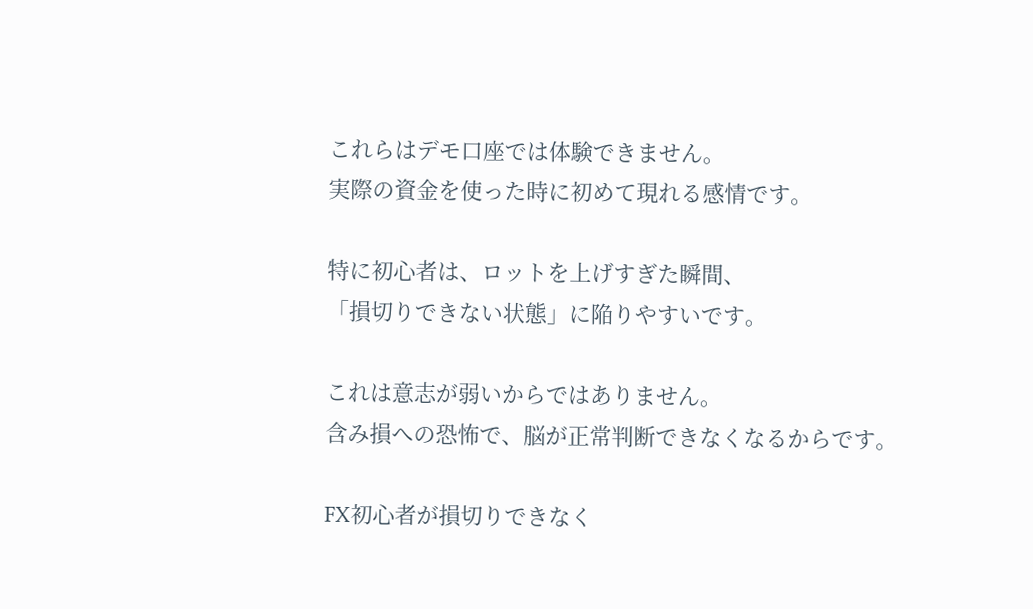これらはデモ口座では体験できません。
実際の資金を使った時に初めて現れる感情です。

特に初心者は、ロットを上げすぎた瞬間、
「損切りできない状態」に陥りやすいです。

これは意志が弱いからではありません。
含み損への恐怖で、脳が正常判断できなくなるからです。

FX初心者が損切りできなく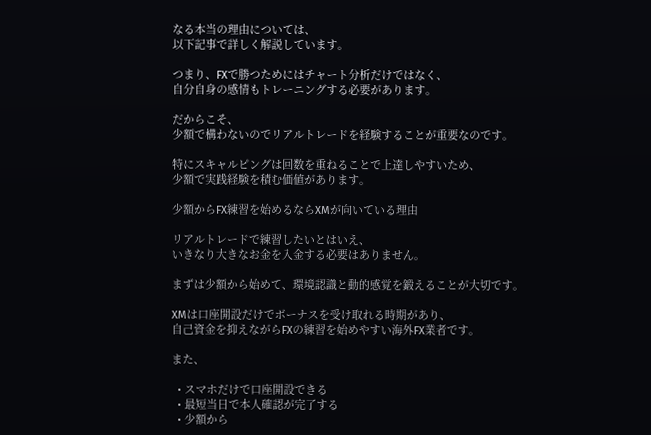なる本当の理由については、
以下記事で詳しく解説しています。

つまり、FXで勝つためにはチャート分析だけではなく、
自分自身の感情もトレーニングする必要があります。

だからこそ、
少額で構わないのでリアルトレードを経験することが重要なのです。

特にスキャルピングは回数を重ねることで上達しやすいため、
少額で実践経験を積む価値があります。

少額からFX練習を始めるならXMが向いている理由

リアルトレードで練習したいとはいえ、
いきなり大きなお金を入金する必要はありません。

まずは少額から始めて、環境認識と動的感覚を鍛えることが大切です。

XMは口座開設だけでボーナスを受け取れる時期があり、
自己資金を抑えながらFXの練習を始めやすい海外FX業者です。

また、

  • スマホだけで口座開設できる
  • 最短当日で本人確認が完了する
  • 少額から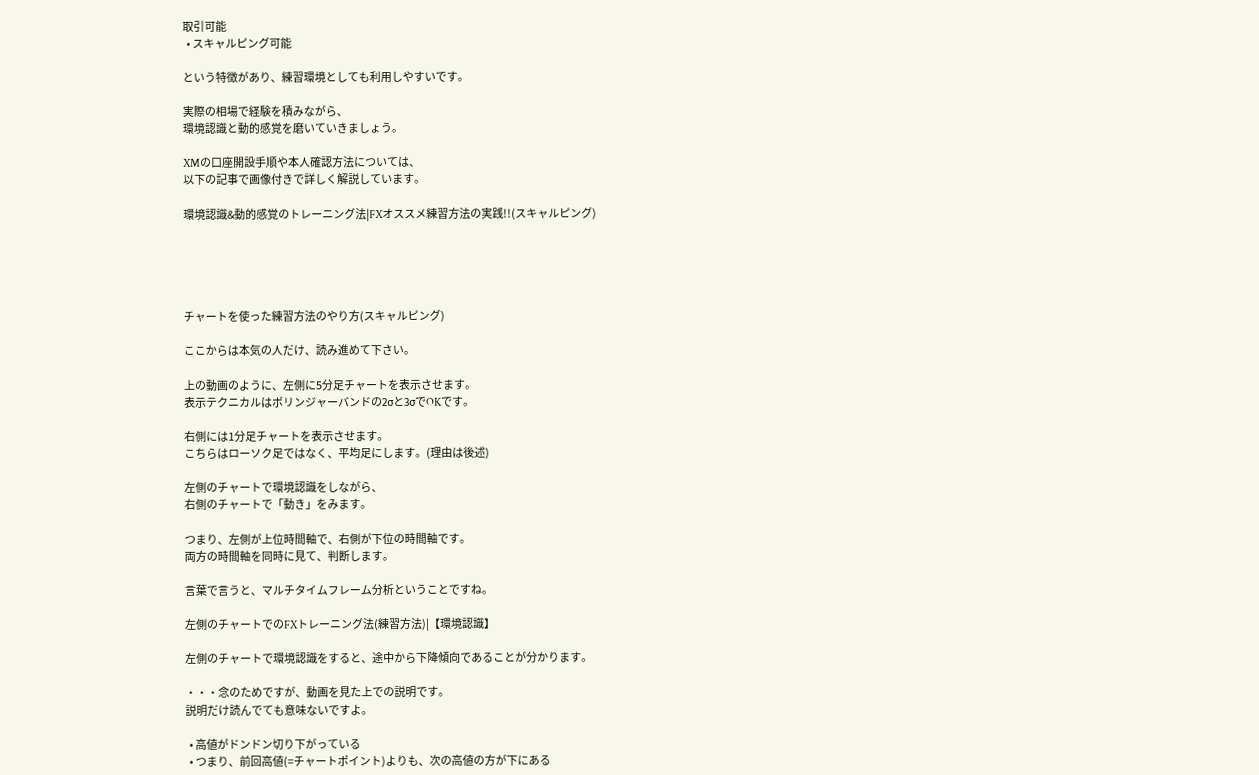取引可能
  • スキャルピング可能

という特徴があり、練習環境としても利用しやすいです。

実際の相場で経験を積みながら、
環境認識と動的感覚を磨いていきましょう。

XMの口座開設手順や本人確認方法については、
以下の記事で画像付きで詳しく解説しています。

環境認識&動的感覚のトレーニング法|FXオススメ練習方法の実践!!(スキャルピング)





チャートを使った練習方法のやり方(スキャルピング)

ここからは本気の人だけ、読み進めて下さい。

上の動画のように、左側に5分足チャートを表示させます。
表示テクニカルはボリンジャーバンドの2σと3σでOKです。

右側には1分足チャートを表示させます。
こちらはローソク足ではなく、平均足にします。(理由は後述)

左側のチャートで環境認識をしながら、
右側のチャートで「動き」をみます。

つまり、左側が上位時間軸で、右側が下位の時間軸です。
両方の時間軸を同時に見て、判断します。

言葉で言うと、マルチタイムフレーム分析ということですね。

左側のチャートでのFXトレーニング法(練習方法)|【環境認識】

左側のチャートで環境認識をすると、途中から下降傾向であることが分かります。

・・・念のためですが、動画を見た上での説明です。
説明だけ読んでても意味ないですよ。

  • 高値がドンドン切り下がっている
  • つまり、前回高値(=チャートポイント)よりも、次の高値の方が下にある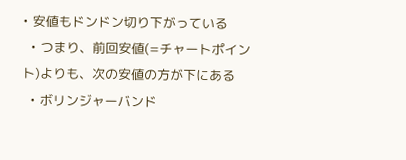• 安値もドンドン切り下がっている
  • つまり、前回安値(=チャートポイント)よりも、次の安値の方が下にある
  • ボリンジャーバンド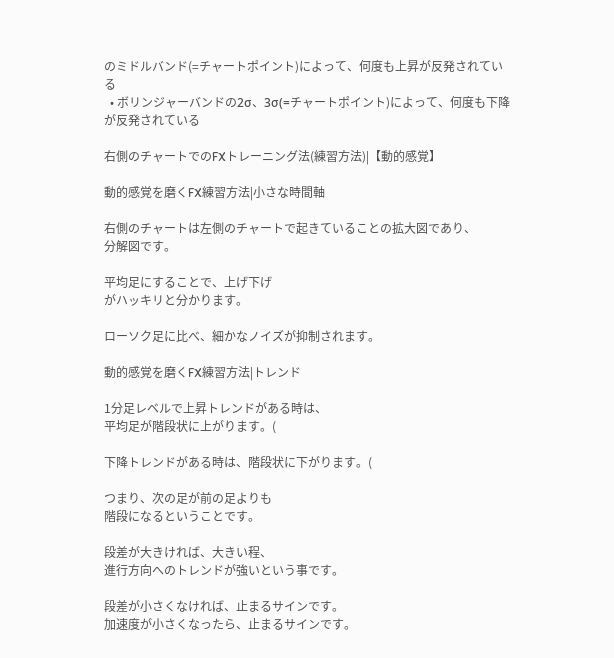のミドルバンド(=チャートポイント)によって、何度も上昇が反発されている
  • ボリンジャーバンドの2σ、3σ(=チャートポイント)によって、何度も下降が反発されている

右側のチャートでのFXトレーニング法(練習方法)|【動的感覚】

動的感覚を磨くFX練習方法|小さな時間軸

右側のチャートは左側のチャートで起きていることの拡大図であり、
分解図です。

平均足にすることで、上げ下げ
がハッキリと分かります。

ローソク足に比べ、細かなノイズが抑制されます。

動的感覚を磨くFX練習方法|トレンド

1分足レベルで上昇トレンドがある時は、
平均足が階段状に上がります。(

下降トレンドがある時は、階段状に下がります。(

つまり、次の足が前の足よりも
階段になるということです。

段差が大きければ、大きい程、
進行方向へのトレンドが強いという事です。

段差が小さくなければ、止まるサインです。
加速度が小さくなったら、止まるサインです。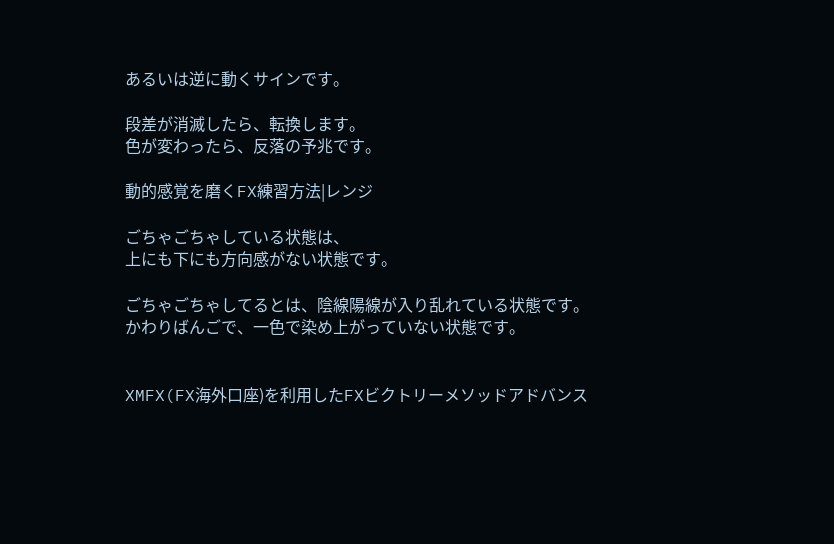あるいは逆に動くサインです。

段差が消滅したら、転換します。
色が変わったら、反落の予兆です。

動的感覚を磨くFX練習方法|レンジ

ごちゃごちゃしている状態は、
上にも下にも方向感がない状態です。

ごちゃごちゃしてるとは、陰線陽線が入り乱れている状態です。
かわりばんごで、一色で染め上がっていない状態です。


XMFX(FX海外口座)を利用したFXビクトリーメソッドアドバンス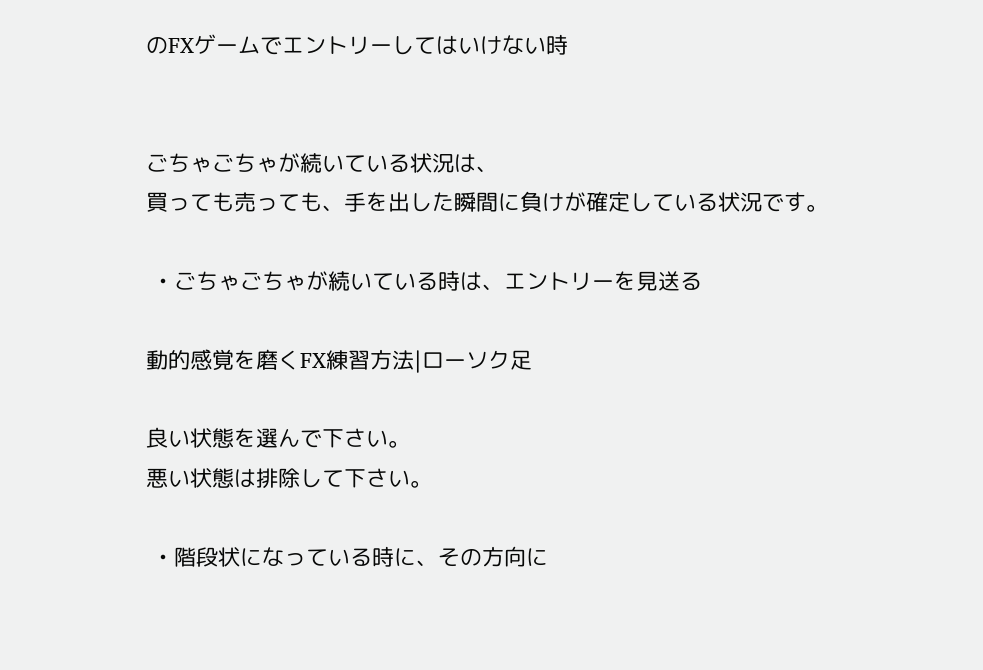のFXゲームでエントリーしてはいけない時


ごちゃごちゃが続いている状況は、
買っても売っても、手を出した瞬間に負けが確定している状況です。

  • ごちゃごちゃが続いている時は、エントリーを見送る

動的感覚を磨くFX練習方法|ローソク足

良い状態を選んで下さい。
悪い状態は排除して下さい。

  • 階段状になっている時に、その方向に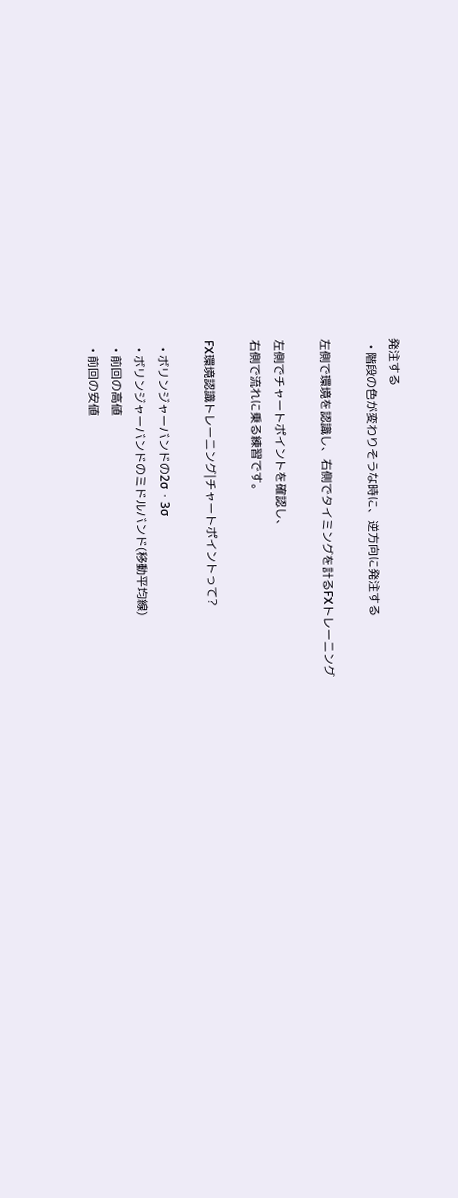発注する
  • 階段の色が変わりそうな時に、逆方向に発注する

左側で環境を認識し、右側でタイミングを計るFXトレーニング

左側でチャートポイントを確認し、
右側で流れに乗る練習です。

FX環境認識トレーニング|チャートポイントって?

  • ボリンジャーバンドの2σ・3σ
  • ボリンジャーバンドのミドルバンド(移動平均線)
  • 前回の高値
  • 前回の安値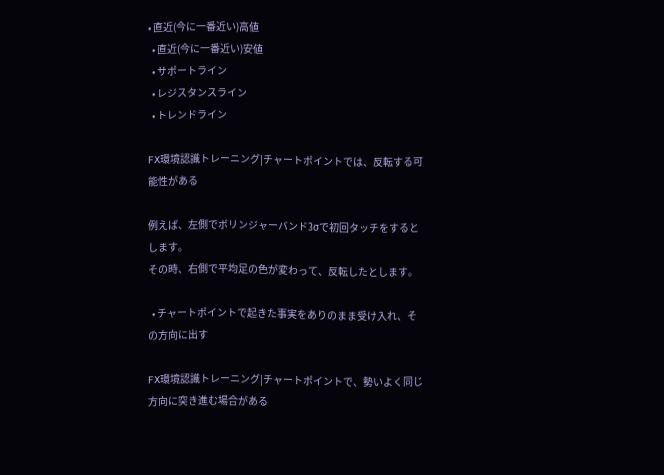• 直近(今に一番近い)高値
  • 直近(今に一番近い)安値
  • サポートライン
  • レジスタンスライン
  • トレンドライン

FX環境認識トレーニング|チャートポイントでは、反転する可能性がある

例えば、左側でボリンジャーバンド3σで初回タッチをするとします。
その時、右側で平均足の色が変わって、反転したとします。

  • チャートポイントで起きた事実をありのまま受け入れ、その方向に出す

FX環境認識トレーニング|チャートポイントで、勢いよく同じ方向に突き進む場合がある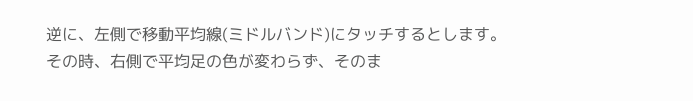逆に、左側で移動平均線(ミドルバンド)にタッチするとします。
その時、右側で平均足の色が変わらず、そのま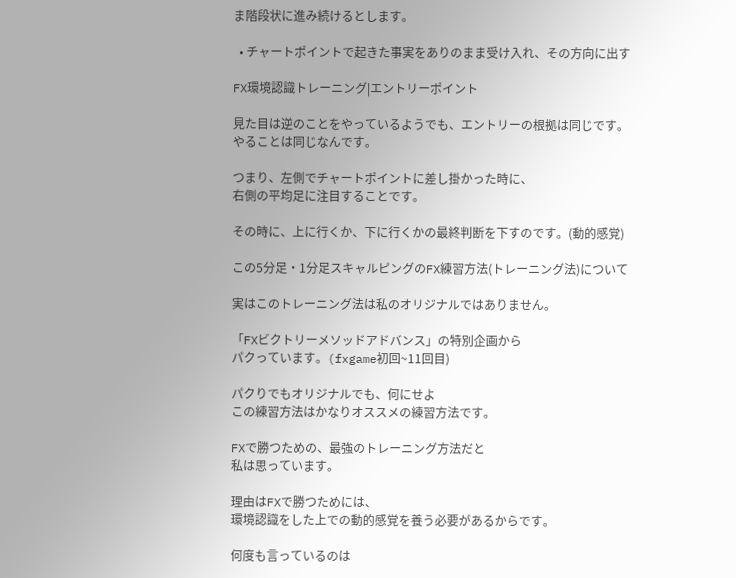ま階段状に進み続けるとします。

  • チャートポイントで起きた事実をありのまま受け入れ、その方向に出す

FX環境認識トレーニング|エントリーポイント

見た目は逆のことをやっているようでも、エントリーの根拠は同じです。
やることは同じなんです。

つまり、左側でチャートポイントに差し掛かった時に、
右側の平均足に注目することです。

その時に、上に行くか、下に行くかの最終判断を下すのです。(動的感覚)

この5分足・1分足スキャルピングのFX練習方法(トレーニング法)について

実はこのトレーニング法は私のオリジナルではありません。

「FXビクトリーメソッドアドバンス」の特別企画から
パクっています。(fxgame初回~11回目)

パクりでもオリジナルでも、何にせよ
この練習方法はかなりオススメの練習方法です。

FXで勝つための、最強のトレーニング方法だと
私は思っています。

理由はFXで勝つためには、
環境認識をした上での動的感覚を養う必要があるからです。

何度も言っているのは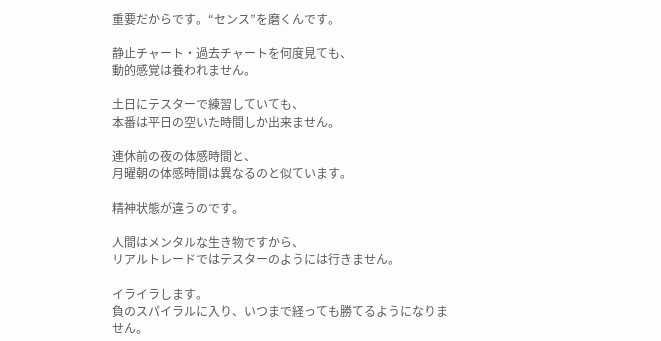重要だからです。“センス”を磨くんです。

静止チャート・過去チャートを何度見ても、
動的感覚は養われません。

土日にテスターで練習していても、
本番は平日の空いた時間しか出来ません。

連休前の夜の体感時間と、
月曜朝の体感時間は異なるのと似ています。

精神状態が違うのです。

人間はメンタルな生き物ですから、
リアルトレードではテスターのようには行きません。

イライラします。
負のスパイラルに入り、いつまで経っても勝てるようになりません。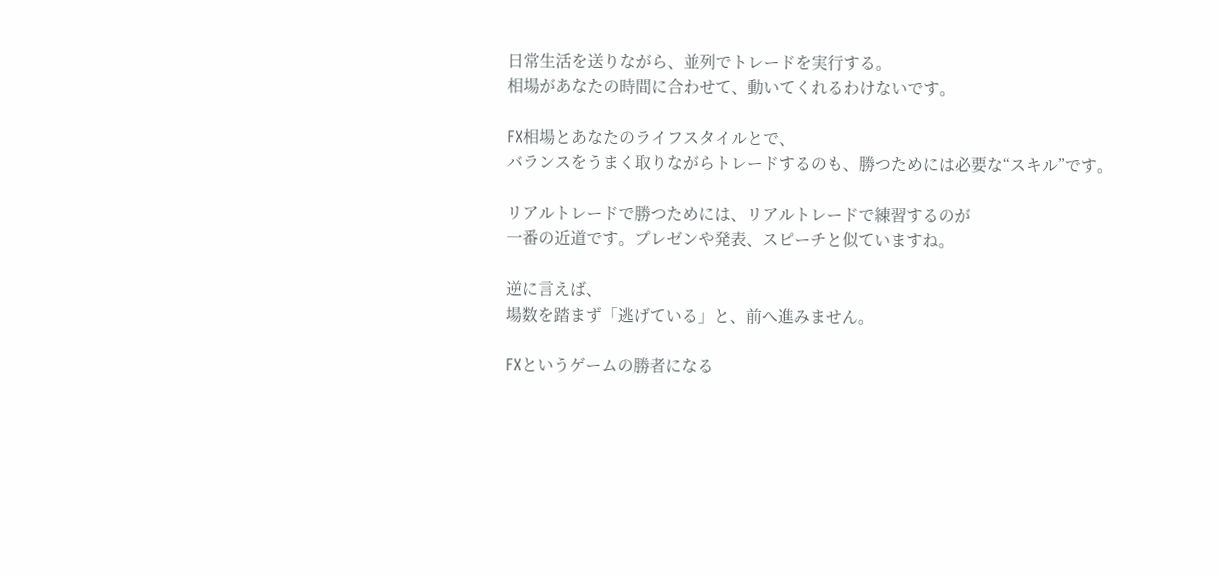日常生活を送りながら、並列でトレードを実行する。
相場があなたの時間に合わせて、動いてくれるわけないです。

FX相場とあなたのライフスタイルとで、
バランスをうまく取りながらトレードするのも、勝つためには必要な“スキル”です。

リアルトレードで勝つためには、リアルトレードで練習するのが
一番の近道です。プレゼンや発表、スピーチと似ていますね。

逆に言えば、
場数を踏まず「逃げている」と、前へ進みません。

FXというゲームの勝者になる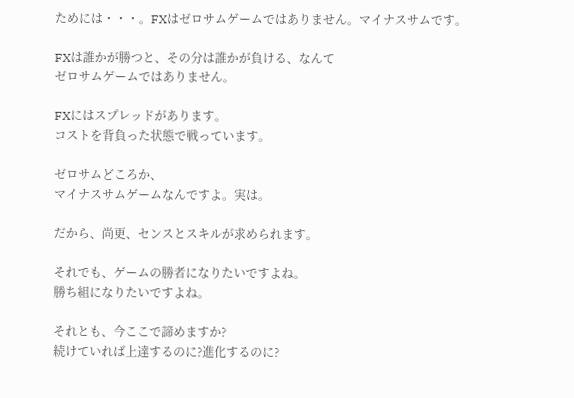ためには・・・。FXはゼロサムゲームではありません。マイナスサムです。

FXは誰かが勝つと、その分は誰かが負ける、なんて
ゼロサムゲームではありません。

FXにはスプレッドがあります。
コストを背負った状態で戦っています。

ゼロサムどころか、
マイナスサムゲームなんですよ。実は。

だから、尚更、センスとスキルが求められます。

それでも、ゲームの勝者になりたいですよね。
勝ち組になりたいですよね。

それとも、今ここで諦めますか?
続けていれば上達するのに?進化するのに?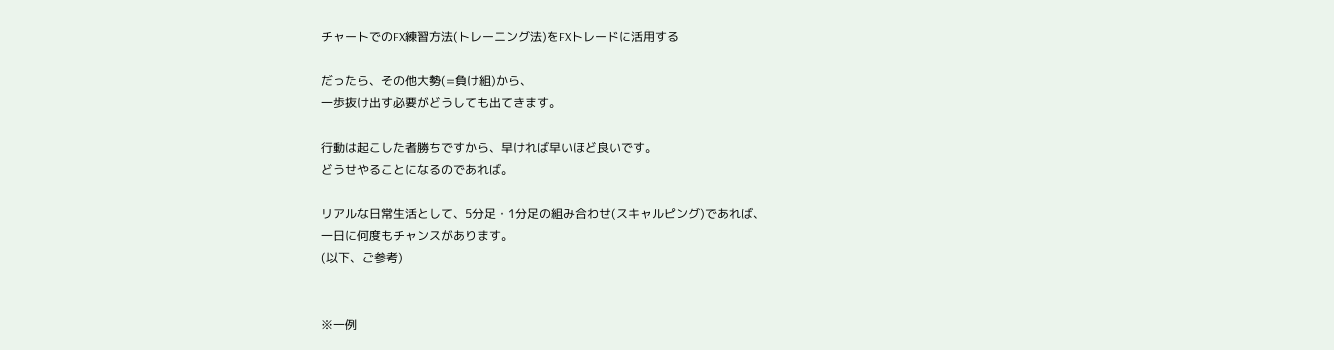チャートでのFX練習方法(トレーニング法)をFXトレードに活用する

だったら、その他大勢(=負け組)から、
一歩抜け出す必要がどうしても出てきます。

行動は起こした者勝ちですから、早ければ早いほど良いです。
どうせやることになるのであれば。

リアルな日常生活として、5分足・1分足の組み合わせ(スキャルピング)であれば、
一日に何度もチャンスがあります。
(以下、ご参考)


※一例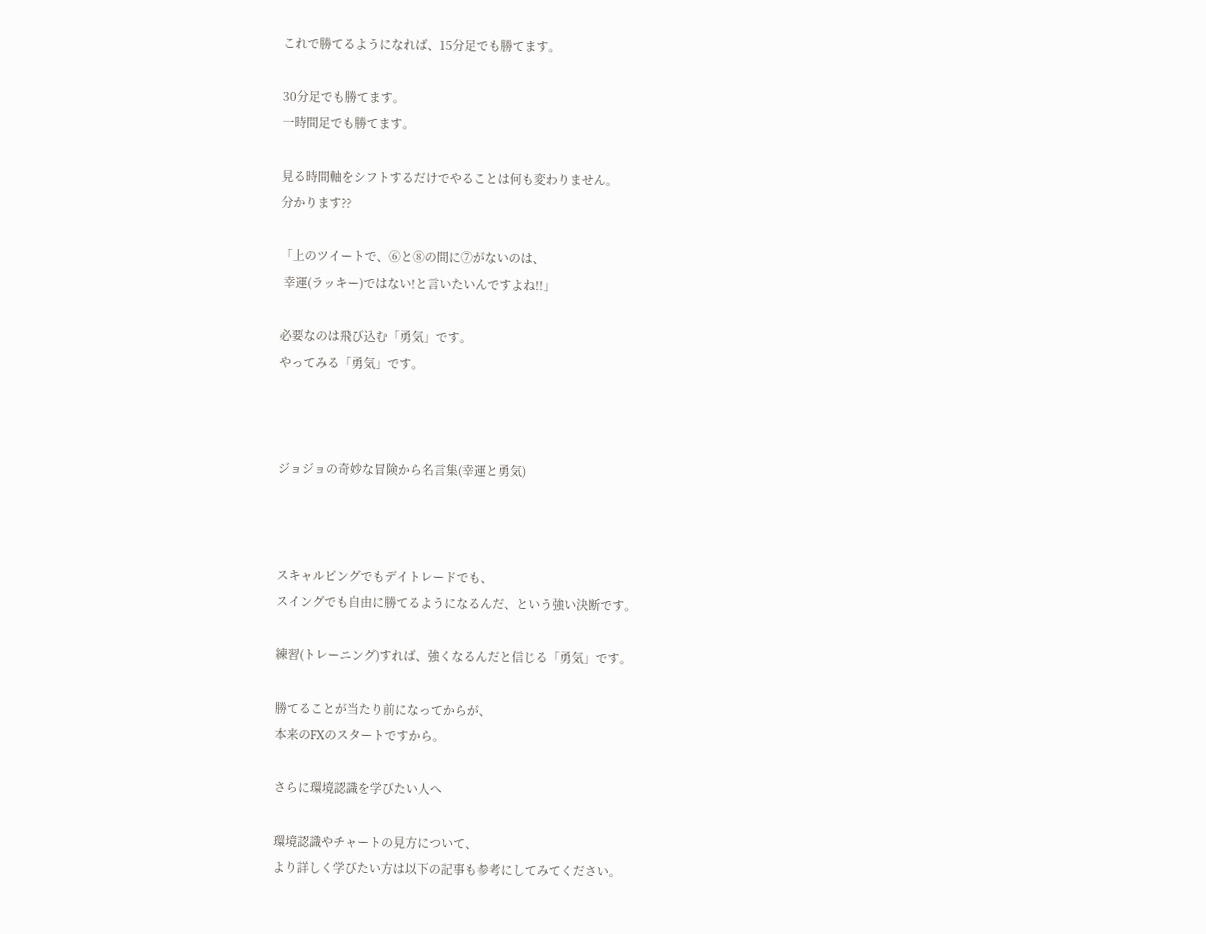これで勝てるようになれば、15分足でも勝てます。

30分足でも勝てます。
一時間足でも勝てます。

見る時間軸をシフトするだけでやることは何も変わりません。
分かります??

「上のツイートで、⑥と⑧の間に⑦がないのは、
 幸運(ラッキー)ではない!と言いたいんですよね!!」

必要なのは飛び込む「勇気」です。
やってみる「勇気」です。



ジョジョの奇妙な冒険から名言集(幸運と勇気)



スキャルピングでもデイトレードでも、
スイングでも自由に勝てるようになるんだ、という強い決断です。

練習(トレーニング)すれば、強くなるんだと信じる「勇気」です。

勝てることが当たり前になってからが、
本来のFXのスタートですから。

さらに環境認識を学びたい人へ

環境認識やチャートの見方について、
より詳しく学びたい方は以下の記事も参考にしてみてください。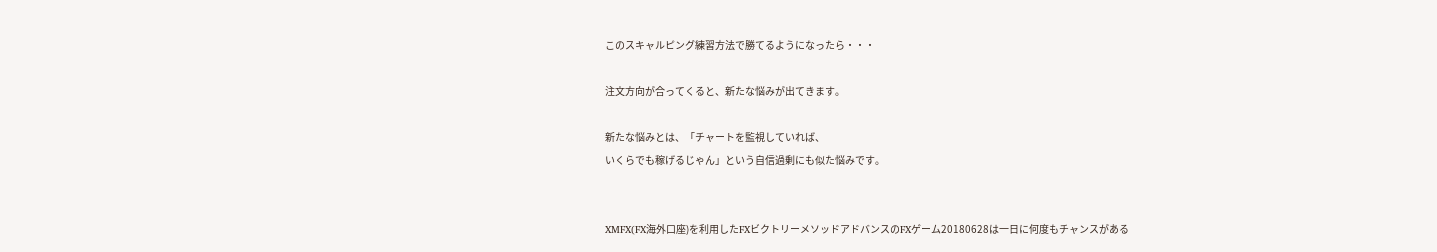このスキャルピング練習方法で勝てるようになったら・・・

注文方向が合ってくると、新たな悩みが出てきます。

新たな悩みとは、「チャートを監視していれば、
いくらでも稼げるじゃん」という自信過剰にも似た悩みです。


XMFX(FX海外口座)を利用したFXビクトリーメソッドアドバンスのFXゲーム20180628は一日に何度もチャンスがある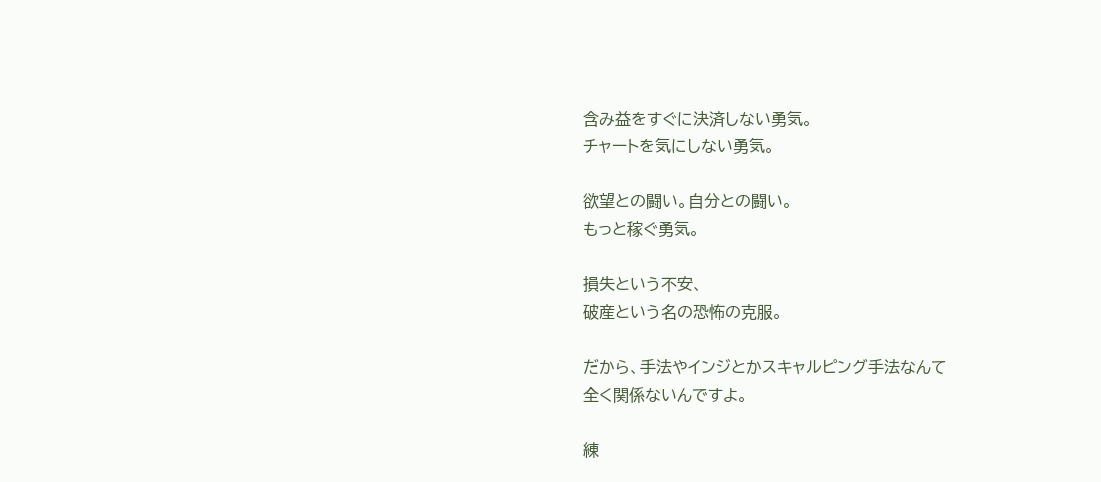含み益をすぐに決済しない勇気。
チャートを気にしない勇気。

欲望との闘い。自分との闘い。
もっと稼ぐ勇気。

損失という不安、
破産という名の恐怖の克服。

だから、手法やインジとかスキャルピング手法なんて
全く関係ないんですよ。

練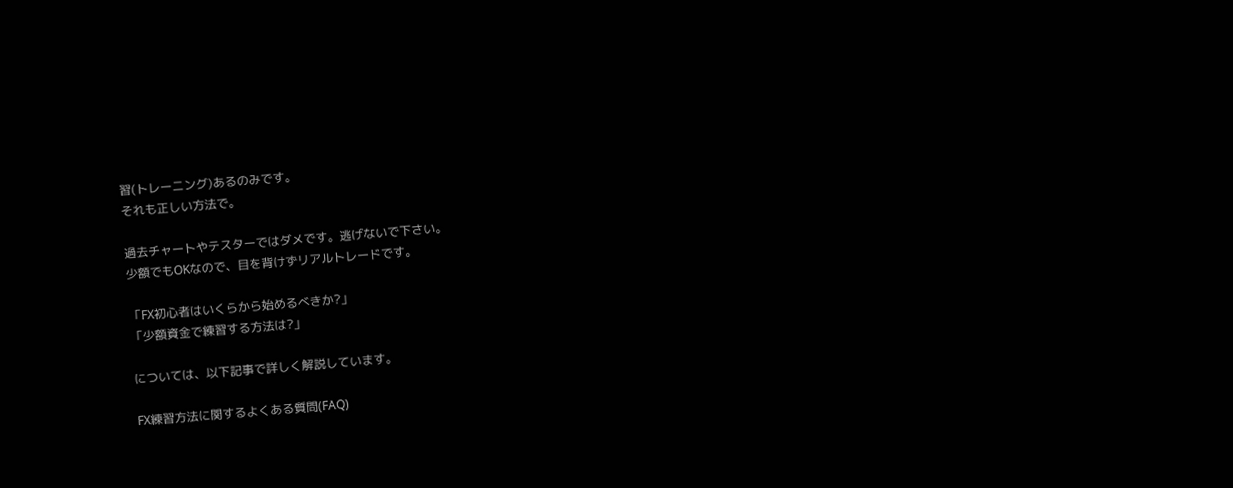習(トレーニング)あるのみです。
それも正しい方法で。

過去チャートやテスターではダメです。逃げないで下さい。
少額でもOKなので、目を背けずリアルトレードです。

「FX初心者はいくらから始めるべきか?」
「少額資金で練習する方法は?」

については、以下記事で詳しく解説しています。

FX練習方法に関するよくある質問(FAQ)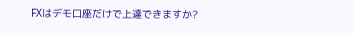FXはデモ口座だけで上達できますか?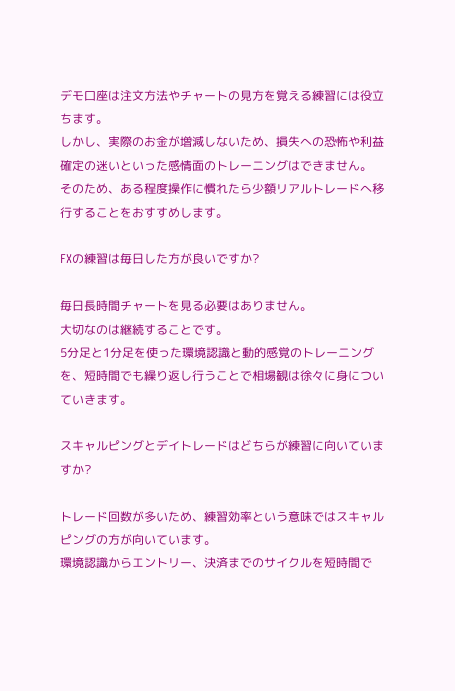デモ口座は注文方法やチャートの見方を覚える練習には役立ちます。
しかし、実際のお金が増減しないため、損失への恐怖や利益確定の迷いといった感情面のトレーニングはできません。
そのため、ある程度操作に慣れたら少額リアルトレードへ移行することをおすすめします。

FXの練習は毎日した方が良いですか?

毎日長時間チャートを見る必要はありません。
大切なのは継続することです。
5分足と1分足を使った環境認識と動的感覚のトレーニングを、短時間でも繰り返し行うことで相場観は徐々に身についていきます。

スキャルピングとデイトレードはどちらが練習に向いていますか?

トレード回数が多いため、練習効率という意味ではスキャルピングの方が向いています。
環境認識からエントリー、決済までのサイクルを短時間で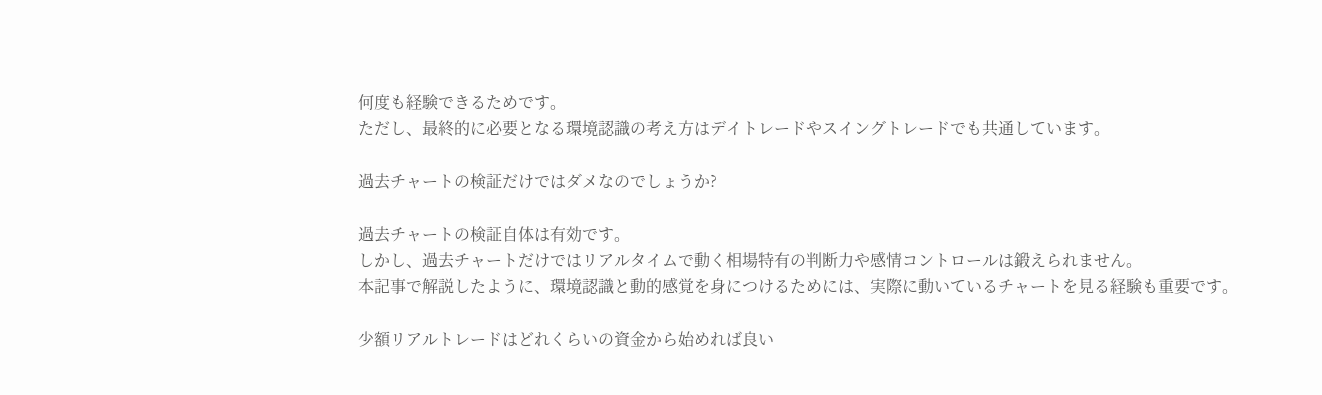何度も経験できるためです。
ただし、最終的に必要となる環境認識の考え方はデイトレードやスイングトレードでも共通しています。

過去チャートの検証だけではダメなのでしょうか?

過去チャートの検証自体は有効です。
しかし、過去チャートだけではリアルタイムで動く相場特有の判断力や感情コントロールは鍛えられません。
本記事で解説したように、環境認識と動的感覚を身につけるためには、実際に動いているチャートを見る経験も重要です。

少額リアルトレードはどれくらいの資金から始めれば良い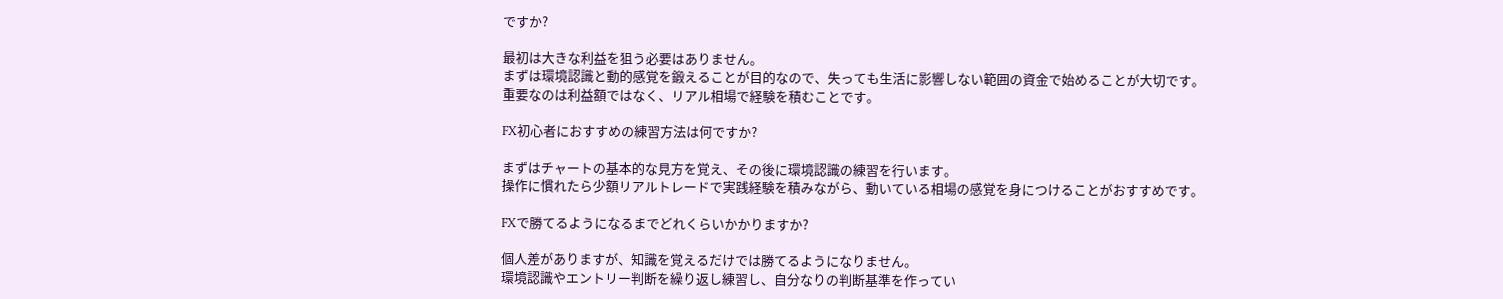ですか?

最初は大きな利益を狙う必要はありません。
まずは環境認識と動的感覚を鍛えることが目的なので、失っても生活に影響しない範囲の資金で始めることが大切です。
重要なのは利益額ではなく、リアル相場で経験を積むことです。

FX初心者におすすめの練習方法は何ですか?

まずはチャートの基本的な見方を覚え、その後に環境認識の練習を行います。
操作に慣れたら少額リアルトレードで実践経験を積みながら、動いている相場の感覚を身につけることがおすすめです。

FXで勝てるようになるまでどれくらいかかりますか?

個人差がありますが、知識を覚えるだけでは勝てるようになりません。
環境認識やエントリー判断を繰り返し練習し、自分なりの判断基準を作ってい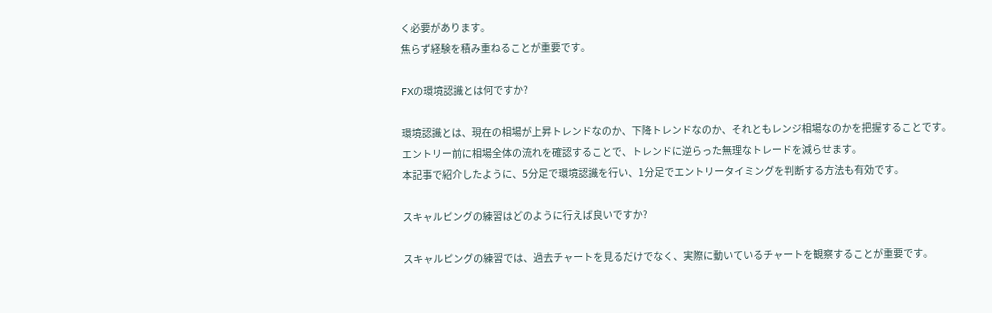く必要があります。
焦らず経験を積み重ねることが重要です。

FXの環境認識とは何ですか?

環境認識とは、現在の相場が上昇トレンドなのか、下降トレンドなのか、それともレンジ相場なのかを把握することです。
エントリー前に相場全体の流れを確認することで、トレンドに逆らった無理なトレードを減らせます。
本記事で紹介したように、5分足で環境認識を行い、1分足でエントリータイミングを判断する方法も有効です。

スキャルピングの練習はどのように行えば良いですか?

スキャルピングの練習では、過去チャートを見るだけでなく、実際に動いているチャートを観察することが重要です。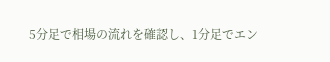5分足で相場の流れを確認し、1分足でエン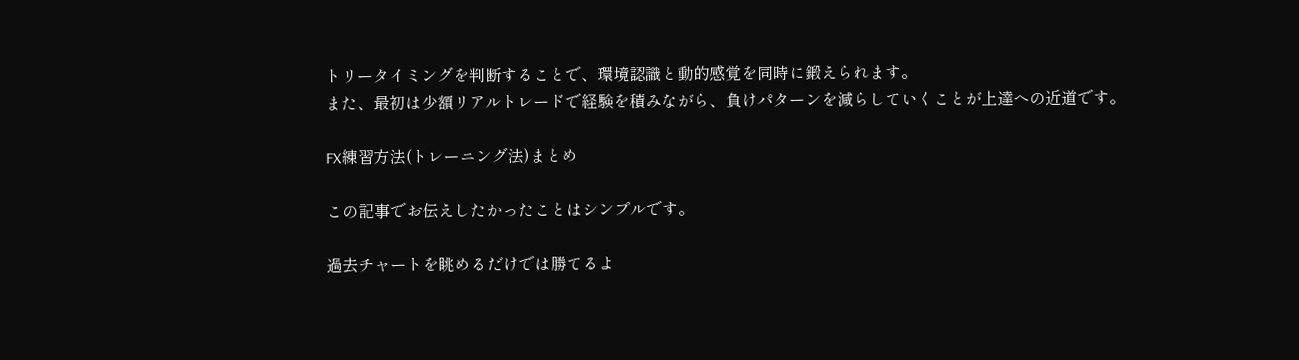トリータイミングを判断することで、環境認識と動的感覚を同時に鍛えられます。
また、最初は少額リアルトレードで経験を積みながら、負けパターンを減らしていくことが上達への近道です。

FX練習方法(トレーニング法)まとめ

この記事でお伝えしたかったことはシンプルです。

過去チャートを眺めるだけでは勝てるよ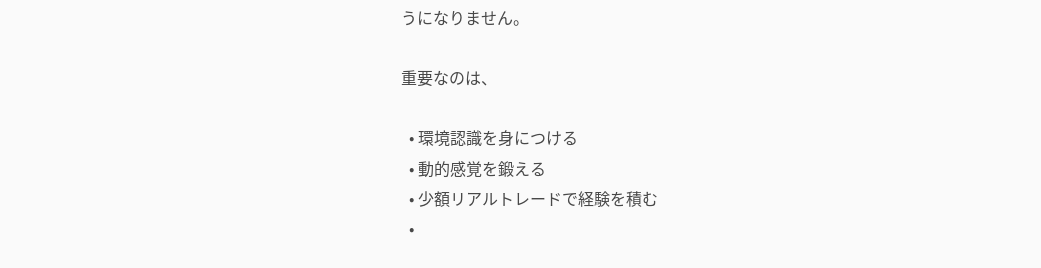うになりません。

重要なのは、

  • 環境認識を身につける
  • 動的感覚を鍛える
  • 少額リアルトレードで経験を積む
  •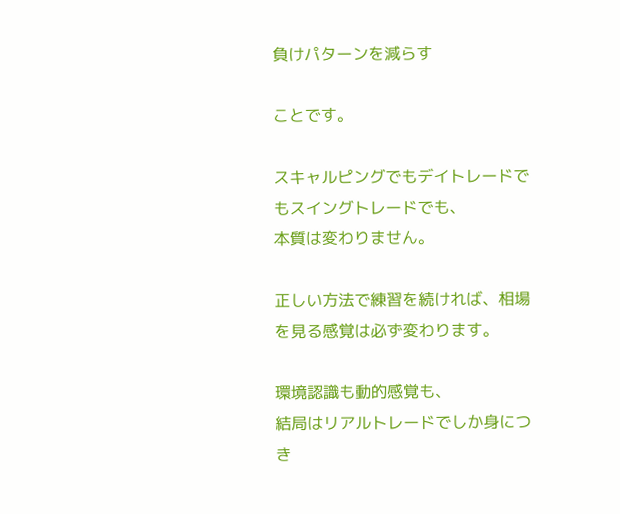負けパターンを減らす

ことです。

スキャルピングでもデイトレードでもスイングトレードでも、
本質は変わりません。

正しい方法で練習を続ければ、相場を見る感覚は必ず変わります。

環境認識も動的感覚も、
結局はリアルトレードでしか身につき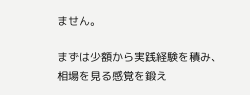ません。

まずは少額から実践経験を積み、
相場を見る感覚を鍛え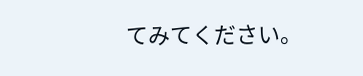てみてください。